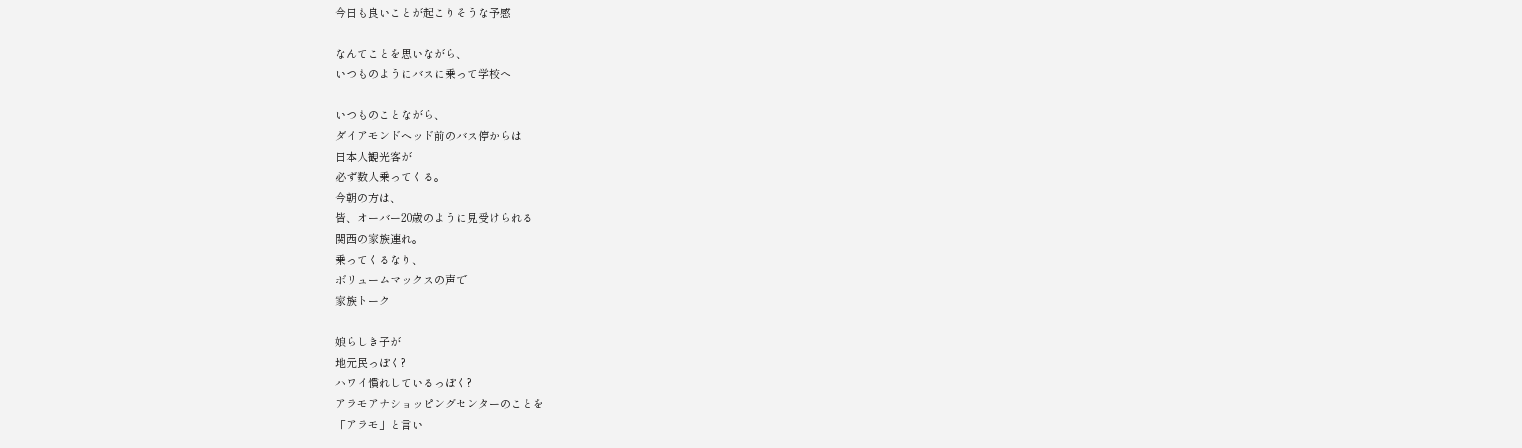今日も良いことが起こりそうな予感

なんてことを思いながら、
いつものようにバスに乗って学校へ

いつものことながら、
ダイアモンドヘッド前のバス停からは
日本人観光客が
必ず数人乗ってくる。
今朝の方は、
皆、オーバー20歳のように見受けられる
関西の家族連れ。
乗ってくるなり、
ボリュームマックスの声で
家族トーク

娘らしき子が
地元民っぽく?
ハワイ慣れしているっぽく?
アラモアナショッピングセンターのことを
「アラモ」と言い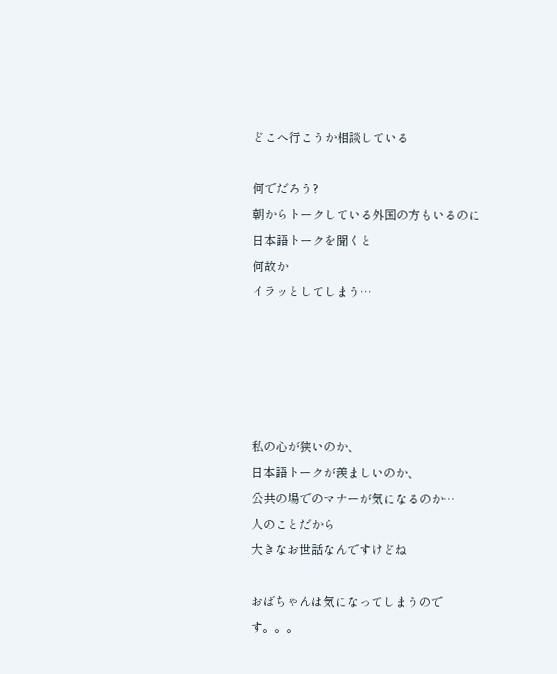どこへ行こうか相談している

何でだろう?
朝からトークしている外国の方もいるのに
日本語トークを聞くと
何故か
イラッとしてしまう…





私の心が狭いのか、
日本語トークが羨ましいのか、
公共の場でのマナーが気になるのか…
人のことだから
大きなお世話なんですけどね

おばちゃんは気になってしまうのです。。。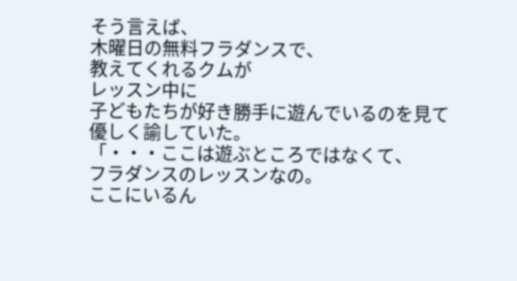そう言えば、
木曜日の無料フラダンスで、
教えてくれるクムが
レッスン中に
子どもたちが好き勝手に遊んでいるのを見て
優しく諭していた。
「・・・ここは遊ぶところではなくて、
フラダンスのレッスンなの。
ここにいるん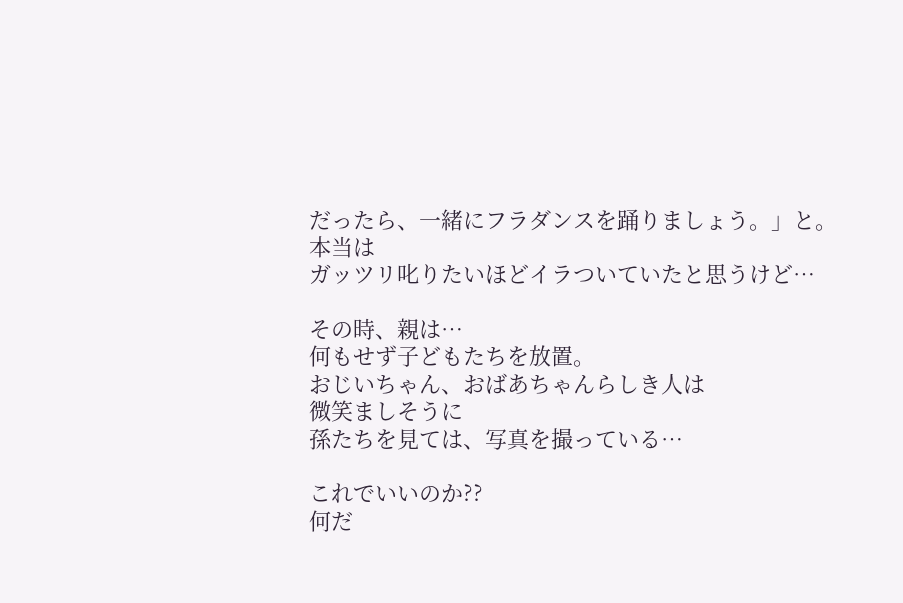だったら、一緒にフラダンスを踊りましょう。」と。
本当は
ガッツリ叱りたいほどイラついていたと思うけど…

その時、親は…
何もせず子どもたちを放置。
おじいちゃん、おばあちゃんらしき人は
微笑ましそうに
孫たちを見ては、写真を撮っている…

これでいいのか??
何だ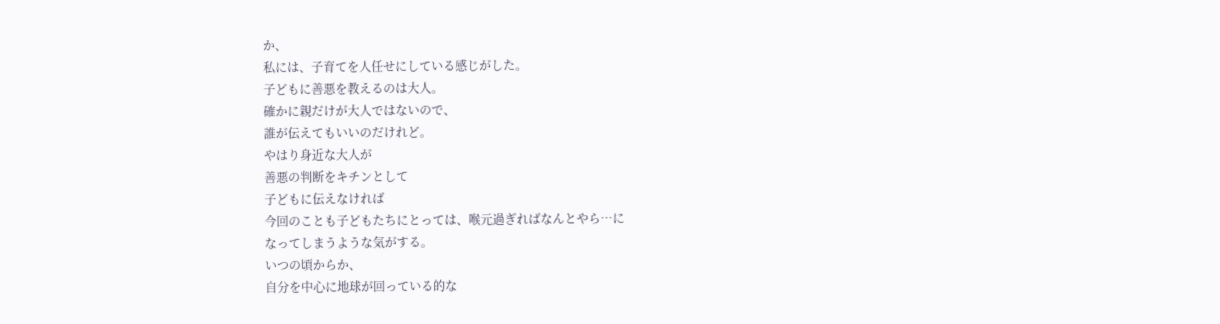か、
私には、子育てを人任せにしている感じがした。
子どもに善悪を教えるのは大人。
確かに親だけが大人ではないので、
誰が伝えてもいいのだけれど。
やはり身近な大人が
善悪の判断をキチンとして
子どもに伝えなければ
今回のことも子どもたちにとっては、喉元過ぎればなんとやら…に
なってしまうような気がする。
いつの頃からか、
自分を中心に地球が回っている的な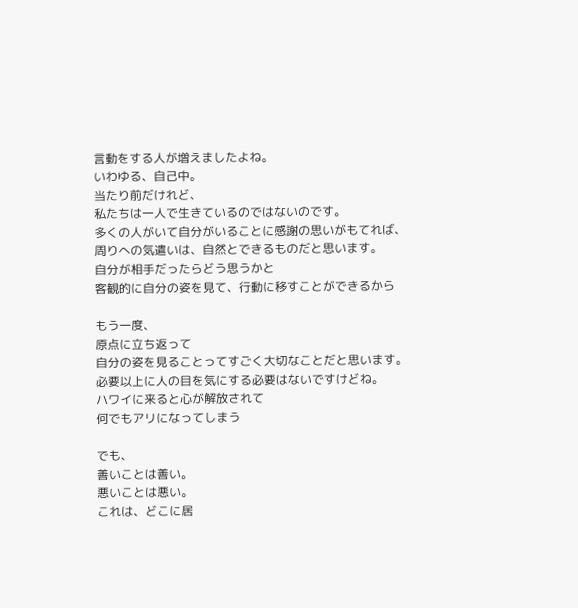言動をする人が増えましたよね。
いわゆる、自己中。
当たり前だけれど、
私たちは一人で生きているのではないのです。
多くの人がいて自分がいることに感謝の思いがもてれば、
周りへの気遣いは、自然とできるものだと思います。
自分が相手だったらどう思うかと
客観的に自分の姿を見て、行動に移すことができるから

もう一度、
原点に立ち返って
自分の姿を見ることってすごく大切なことだと思います。
必要以上に人の目を気にする必要はないですけどね。
ハワイに来ると心が解放されて
何でもアリになってしまう

でも、
善いことは善い。
悪いことは悪い。
これは、どこに居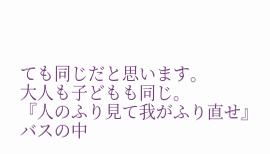ても同じだと思います。
大人も子どもも同じ。
『人のふり見て我がふり直せ』
バスの中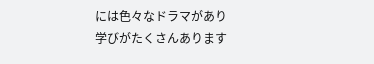には色々なドラマがあり
学びがたくさんあります